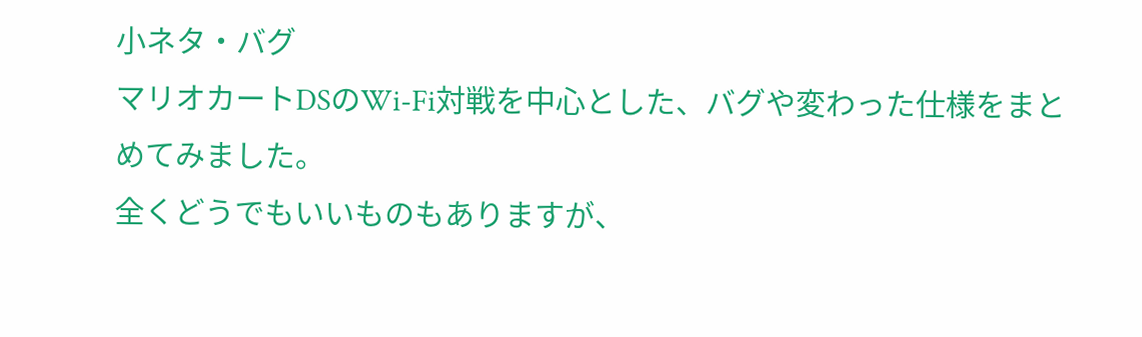小ネタ・バグ
マリオカートDSのWi-Fi対戦を中心とした、バグや変わった仕様をまとめてみました。
全くどうでもいいものもありますが、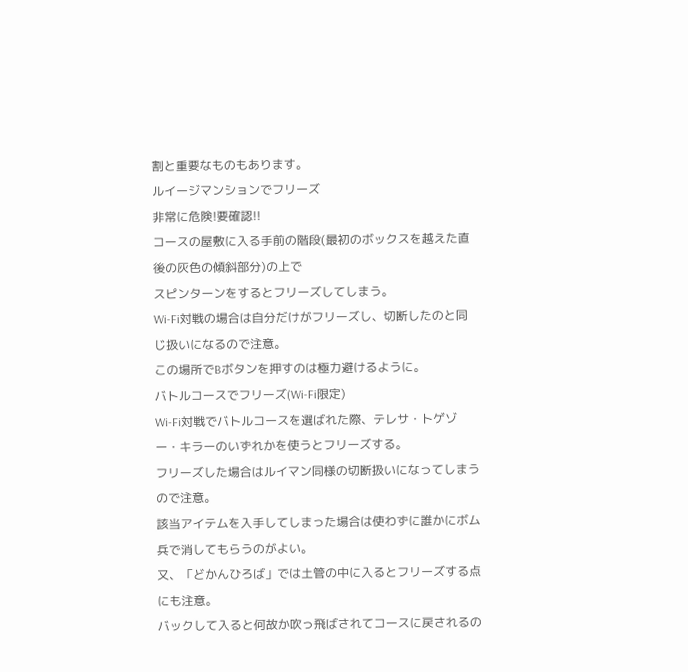割と重要なものもあります。
ルイージマンションでフリーズ
非常に危険!要確認!!
コースの屋敷に入る手前の階段(最初のボックスを越えた直後の灰色の傾斜部分)の上で
スピンターンをするとフリーズしてしまう。
Wi-Fi対戦の場合は自分だけがフリーズし、切断したのと同じ扱いになるので注意。
この場所でBボタンを押すのは極力避けるように。
バトルコースでフリーズ(Wi-Fi限定)
Wi-Fi対戦でバトルコースを選ばれた際、テレサ・トゲゾー・キラーのいずれかを使うとフリーズする。
フリーズした場合はルイマン同様の切断扱いになってしまうので注意。
該当アイテムを入手してしまった場合は使わずに誰かにボム兵で消してもらうのがよい。
又、「どかんひろば」では土管の中に入るとフリーズする点にも注意。
バックして入ると何故か吹っ飛ばされてコースに戻されるの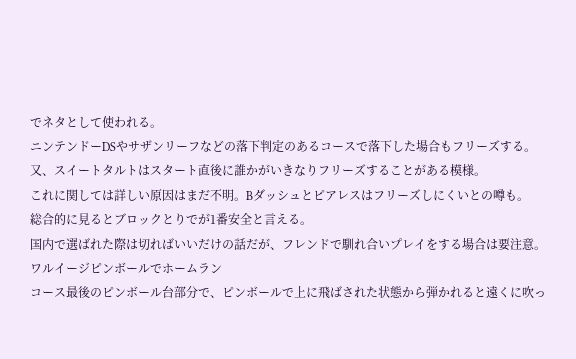でネタとして使われる。
ニンテンドーDSやサザンリーフなどの落下判定のあるコースで落下した場合もフリーズする。
又、スイートタルトはスタート直後に誰かがいきなりフリーズすることがある模様。
これに関しては詳しい原因はまだ不明。Bダッシュとピアレスはフリーズしにくいとの噂も。
総合的に見るとブロックとりでが1番安全と言える。
国内で選ばれた際は切ればいいだけの話だが、フレンドで馴れ合いプレイをする場合は要注意。
ワルイージピンボールでホームラン
コース最後のピンボール台部分で、ピンボールで上に飛ばされた状態から弾かれると遠くに吹っ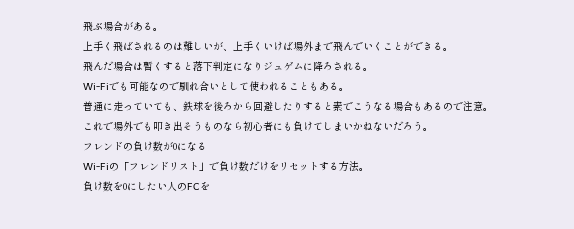飛ぶ場合がある。
上手く飛ばされるのは難しいが、上手くいけば場外まで飛んでいくことができる。
飛んだ場合は暫くすると落下判定になりジュゲムに降ろされる。
Wi-Fiでも可能なので馴れ合いとして使われることもある。
普通に走っていても、鉄球を後ろから回避したりすると素でこうなる場合もあるので注意。
これで場外でも叩き出そうものなら初心者にも負けてしまいかねないだろう。
フレンドの負け数が0になる
Wi-Fiの「フレンドリスト」で負け数だけをリセットする方法。
負け数を0にしたい人のFCを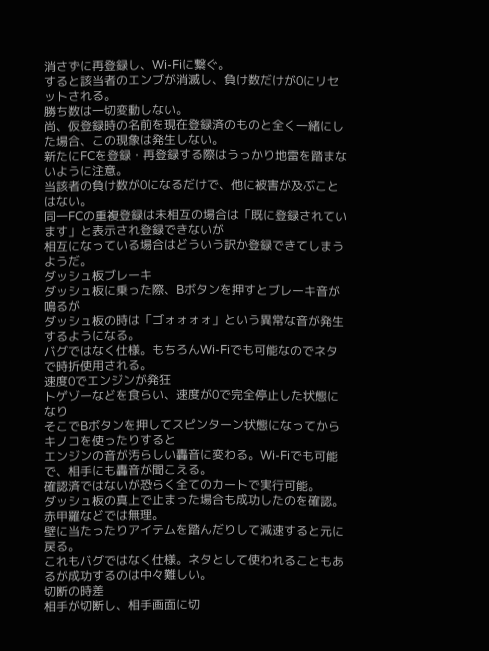消さずに再登録し、Wi-Fiに繋ぐ。
すると該当者のエンブが消滅し、負け数だけが0にリセットされる。
勝ち数は一切変動しない。
尚、仮登録時の名前を現在登録済のものと全く一緒にした場合、この現象は発生しない。
新たにFCを登録・再登録する際はうっかり地雷を踏まないように注意。
当該者の負け数が0になるだけで、他に被害が及ぶことはない。
同一FCの重複登録は未相互の場合は「既に登録されています」と表示され登録できないが
相互になっている場合はどういう訳か登録できてしまうようだ。
ダッシュ板ブレーキ
ダッシュ板に乗った際、Bボタンを押すとブレーキ音が鳴るが
ダッシュ板の時は「ゴォォォォ」という異常な音が発生するようになる。
バグではなく仕様。もちろんWi-Fiでも可能なのでネタで時折使用される。
速度0でエンジンが発狂
トゲゾーなどを食らい、速度が0で完全停止した状態になり
そこでBボタンを押してスピンターン状態になってからキノコを使ったりすると
エンジンの音が汚らしい轟音に変わる。Wi-Fiでも可能で、相手にも轟音が聞こえる。
確認済ではないが恐らく全てのカートで実行可能。
ダッシュ板の真上で止まった場合も成功したのを確認。赤甲羅などでは無理。
壁に当たったりアイテムを踏んだりして減速すると元に戻る。
これもバグではなく仕様。ネタとして使われることもあるが成功するのは中々難しい。
切断の時差
相手が切断し、相手画面に切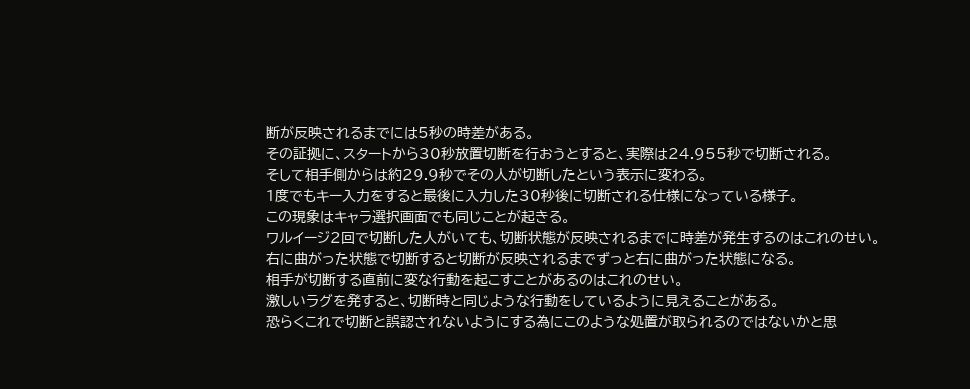断が反映されるまでには5秒の時差がある。
その証拠に、スタートから30秒放置切断を行おうとすると、実際は24.955秒で切断される。
そして相手側からは約29.9秒でその人が切断したという表示に変わる。
1度でもキー入力をすると最後に入力した30秒後に切断される仕様になっている様子。
この現象はキャラ選択画面でも同じことが起きる。
ワルイージ2回で切断した人がいても、切断状態が反映されるまでに時差が発生するのはこれのせい。
右に曲がった状態で切断すると切断が反映されるまでずっと右に曲がった状態になる。
相手が切断する直前に変な行動を起こすことがあるのはこれのせい。
激しいラグを発すると、切断時と同じような行動をしているように見えることがある。
恐らくこれで切断と誤認されないようにする為にこのような処置が取られるのではないかと思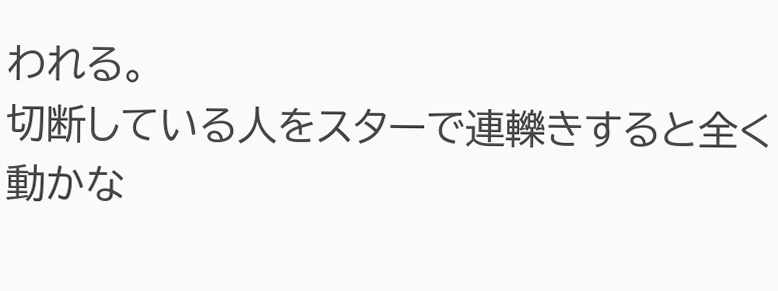われる。
切断している人をスターで連轢きすると全く動かな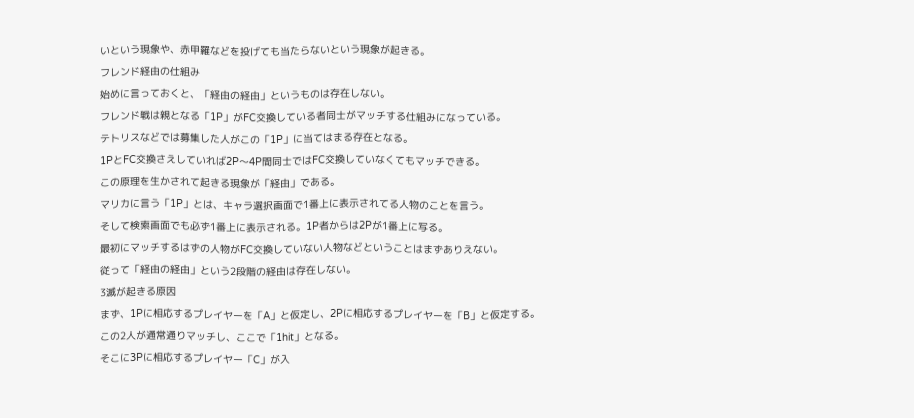いという現象や、赤甲羅などを投げても当たらないという現象が起きる。
フレンド経由の仕組み
始めに言っておくと、「経由の経由」というものは存在しない。
フレンド戦は親となる「1P」がFC交換している者同士がマッチする仕組みになっている。
テトリスなどでは募集した人がこの「1P」に当てはまる存在となる。
1PとFC交換さえしていれば2P〜4P間同士ではFC交換していなくてもマッチできる。
この原理を生かされて起きる現象が「経由」である。
マリカに言う「1P」とは、キャラ選択画面で1番上に表示されてる人物のことを言う。
そして検索画面でも必ず1番上に表示される。1P者からは2Pが1番上に写る。
最初にマッチするはずの人物がFC交換していない人物などということはまずありえない。
従って「経由の経由」という2段階の経由は存在しない。
3滅が起きる原因
まず、1Pに相応するプレイヤーを「A」と仮定し、2Pに相応するプレイヤーを「B」と仮定する。
この2人が通常通りマッチし、ここで「1hit」となる。
そこに3Pに相応するプレイヤー「C」が入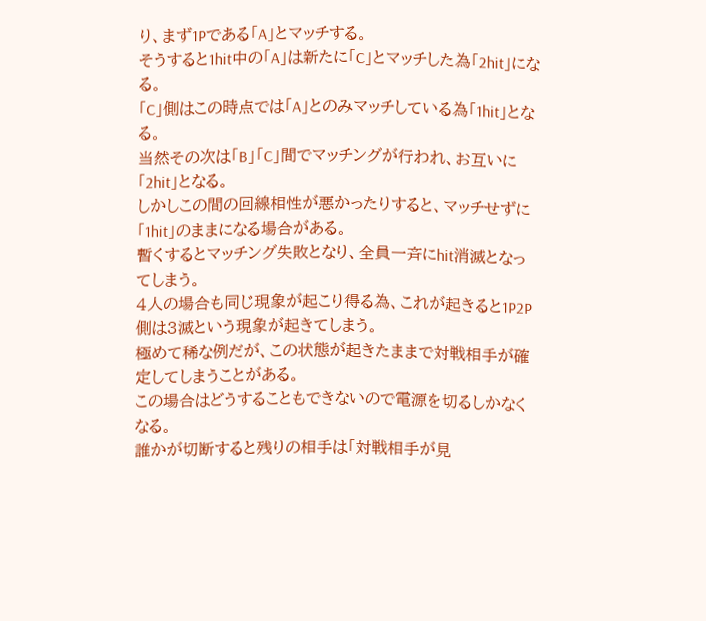り、まず1Pである「A」とマッチする。
そうすると1hit中の「A」は新たに「C」とマッチした為「2hit」になる。
「C」側はこの時点では「A」とのみマッチしている為「1hit」となる。
当然その次は「B」「C」間でマッチングが行われ、お互いに「2hit」となる。
しかしこの間の回線相性が悪かったりすると、マッチせずに「1hit」のままになる場合がある。
暫くするとマッチング失敗となり、全員一斉にhit消滅となってしまう。
4人の場合も同じ現象が起こり得る為、これが起きると1P2P側は3滅という現象が起きてしまう。
極めて稀な例だが、この状態が起きたままで対戦相手が確定してしまうことがある。
この場合はどうすることもできないので電源を切るしかなくなる。
誰かが切断すると残りの相手は「対戦相手が見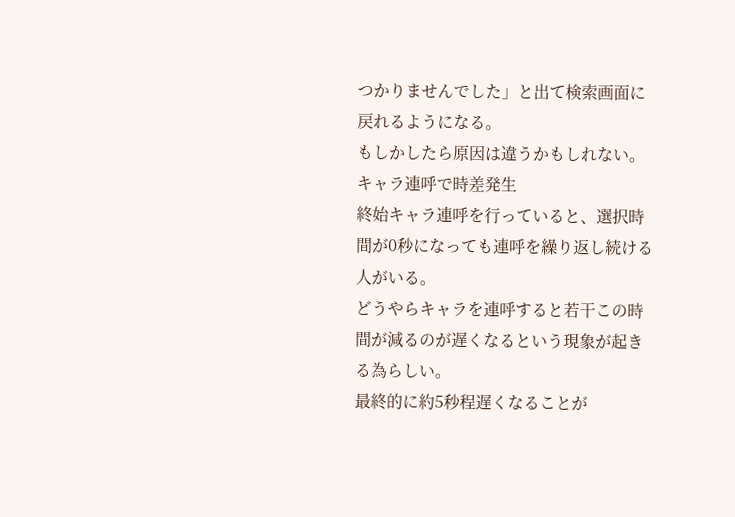つかりませんでした」と出て検索画面に戻れるようになる。
もしかしたら原因は違うかもしれない。
キャラ連呼で時差発生
終始キャラ連呼を行っていると、選択時間が0秒になっても連呼を繰り返し続ける人がいる。
どうやらキャラを連呼すると若干この時間が減るのが遅くなるという現象が起きる為らしい。
最終的に約5秒程遅くなることが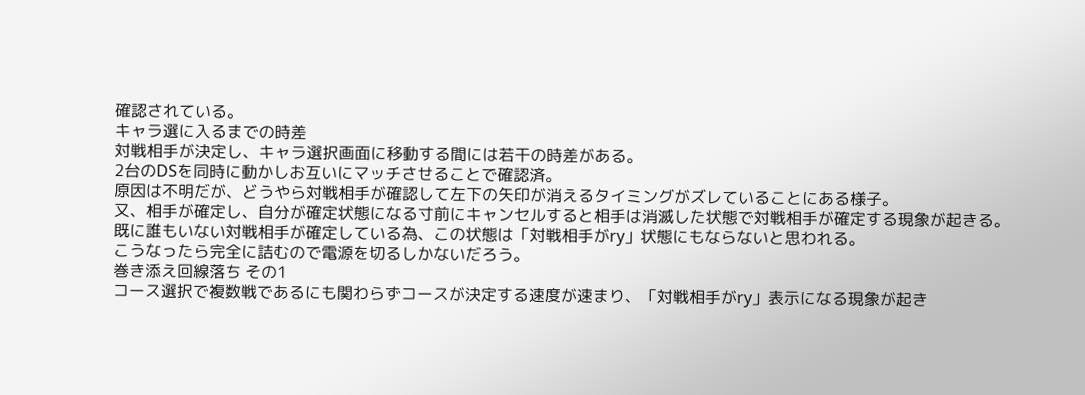確認されている。
キャラ選に入るまでの時差
対戦相手が決定し、キャラ選択画面に移動する間には若干の時差がある。
2台のDSを同時に動かしお互いにマッチさせることで確認済。
原因は不明だが、どうやら対戦相手が確認して左下の矢印が消えるタイミングがズレていることにある様子。
又、相手が確定し、自分が確定状態になる寸前にキャンセルすると相手は消滅した状態で対戦相手が確定する現象が起きる。
既に誰もいない対戦相手が確定している為、この状態は「対戦相手がry」状態にもならないと思われる。
こうなったら完全に詰むので電源を切るしかないだろう。
巻き添え回線落ち その1
コース選択で複数戦であるにも関わらずコースが決定する速度が速まり、「対戦相手がry」表示になる現象が起き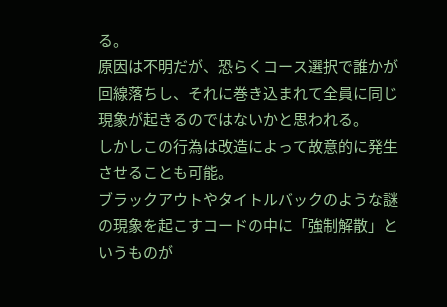る。
原因は不明だが、恐らくコース選択で誰かが回線落ちし、それに巻き込まれて全員に同じ現象が起きるのではないかと思われる。
しかしこの行為は改造によって故意的に発生させることも可能。
ブラックアウトやタイトルバックのような謎の現象を起こすコードの中に「強制解散」というものが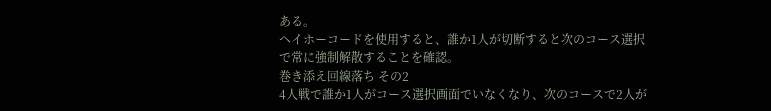ある。
ヘイホーコードを使用すると、誰か1人が切断すると次のコース選択で常に強制解散することを確認。
巻き添え回線落ち その2
4人戦で誰か1人がコース選択画面でいなくなり、次のコースで2人が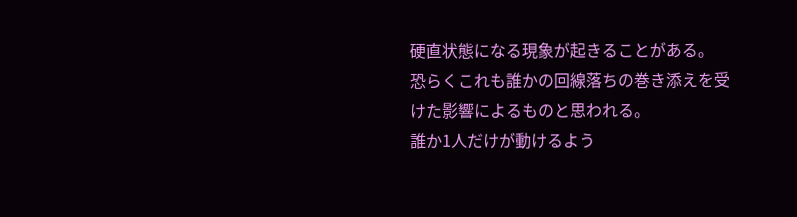硬直状態になる現象が起きることがある。
恐らくこれも誰かの回線落ちの巻き添えを受けた影響によるものと思われる。
誰か1人だけが動けるよう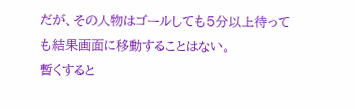だが、その人物はゴールしても5分以上待っても結果画面に移動することはない。
暫くすると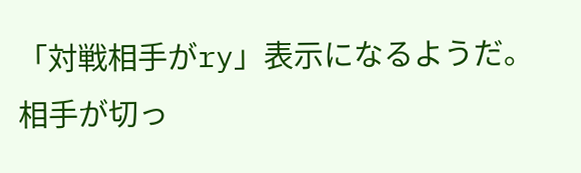「対戦相手がry」表示になるようだ。
相手が切っ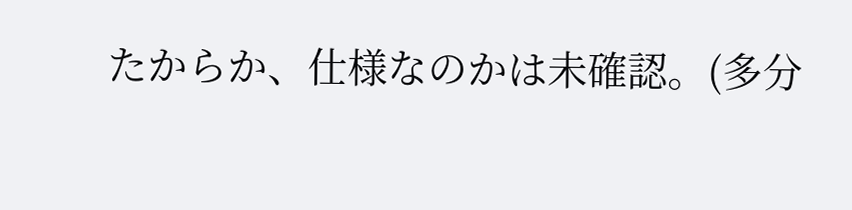たからか、仕様なのかは未確認。(多分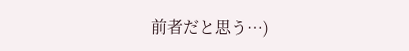前者だと思う…)